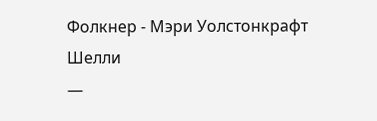Фолкнер - Мэри Уолстонкрафт Шелли
—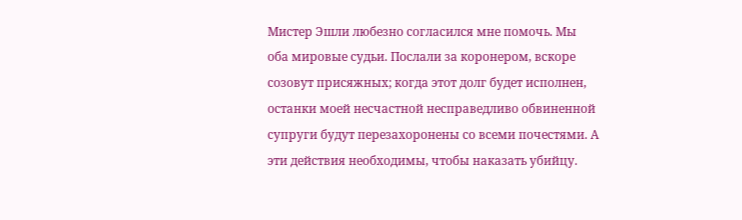Мистер Эшли любезно согласился мне помочь. Мы оба мировые судьи. Послали за коронером, вскоре созовут присяжных; когда этот долг будет исполнен, останки моей несчастной несправедливо обвиненной супруги будут перезахоронены со всеми почестями. А эти действия необходимы, чтобы наказать убийцу.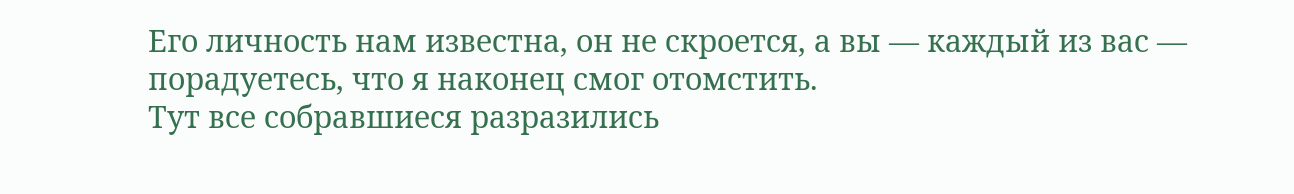Его личность нам известна, он не скроется, а вы — каждый из вас — порадуетесь, что я наконец смог отомстить.
Тут все собравшиеся разразились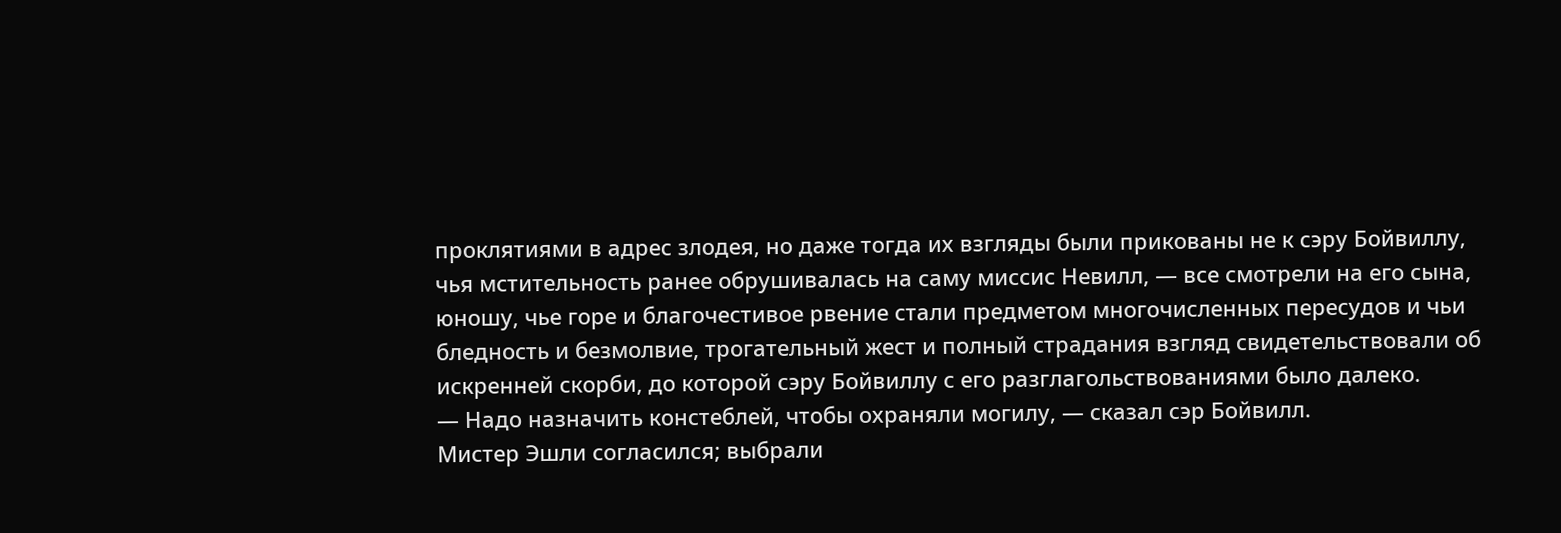проклятиями в адрес злодея, но даже тогда их взгляды были прикованы не к сэру Бойвиллу, чья мстительность ранее обрушивалась на саму миссис Невилл, — все смотрели на его сына, юношу, чье горе и благочестивое рвение стали предметом многочисленных пересудов и чьи бледность и безмолвие, трогательный жест и полный страдания взгляд свидетельствовали об искренней скорби, до которой сэру Бойвиллу с его разглагольствованиями было далеко.
— Надо назначить констеблей, чтобы охраняли могилу, — сказал сэр Бойвилл.
Мистер Эшли согласился; выбрали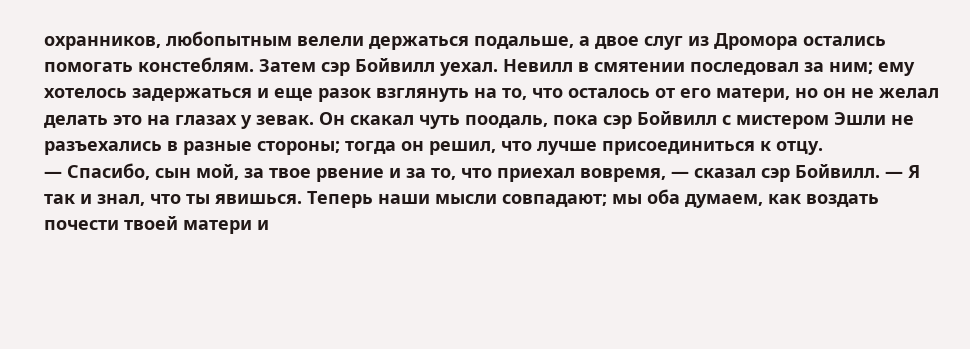охранников, любопытным велели держаться подальше, а двое слуг из Дромора остались помогать констеблям. Затем сэр Бойвилл уехал. Невилл в смятении последовал за ним; ему хотелось задержаться и еще разок взглянуть на то, что осталось от его матери, но он не желал делать это на глазах у зевак. Он скакал чуть поодаль, пока сэр Бойвилл с мистером Эшли не разъехались в разные стороны; тогда он решил, что лучше присоединиться к отцу.
— Спасибо, сын мой, за твое рвение и за то, что приехал вовремя, — сказал сэр Бойвилл. — Я так и знал, что ты явишься. Теперь наши мысли совпадают; мы оба думаем, как воздать почести твоей матери и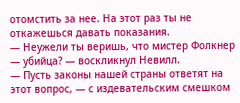отомстить за нее. На этот раз ты не откажешься давать показания.
— Неужели ты веришь, что мистер Фолкнер — убийца? — воскликнул Невилл.
— Пусть законы нашей страны ответят на этот вопрос, — с издевательским смешком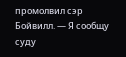промолвил сэр Бойвилл. — Я сообщу суду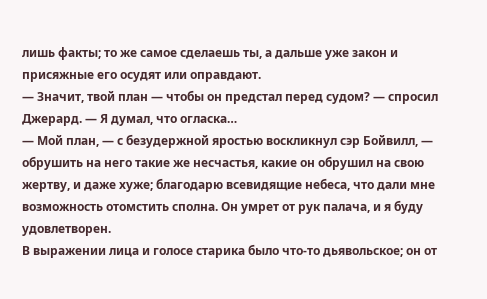лишь факты; то же самое сделаешь ты, а дальше уже закон и присяжные его осудят или оправдают.
— Значит, твой план — чтобы он предстал перед судом? — спросил Джерард. — Я думал, что огласка…
— Мой план, — с безудержной яростью воскликнул сэр Бойвилл, — обрушить на него такие же несчастья, какие он обрушил на свою жертву, и даже хуже; благодарю всевидящие небеса, что дали мне возможность отомстить сполна. Он умрет от рук палача, и я буду удовлетворен.
В выражении лица и голосе старика было что-то дьявольское; он от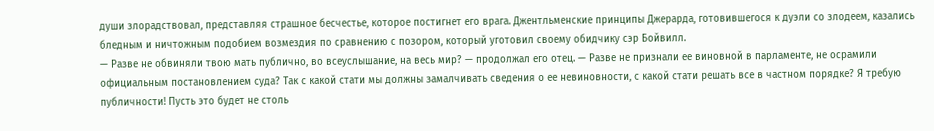души злорадствовал, представляя страшное бесчестье, которое постигнет его врага. Джентльменские принципы Джерарда, готовившегося к дуэли со злодеем, казались бледным и ничтожным подобием возмездия по сравнению с позором, который уготовил своему обидчику сэр Бойвилл.
— Разве не обвиняли твою мать публично, во всеуслышание, на весь мир? — продолжал его отец. — Разве не признали ее виновной в парламенте, не осрамили официальным постановлением суда? Так с какой стати мы должны замалчивать сведения о ее невиновности, с какой стати решать все в частном порядке? Я требую публичности! Пусть это будет не столь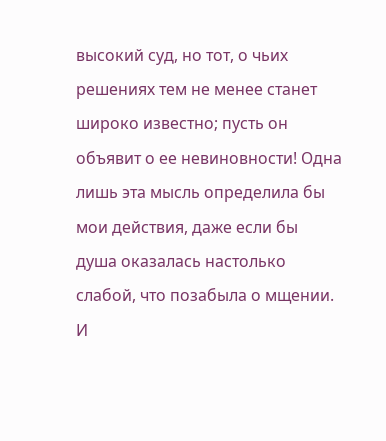высокий суд, но тот, о чьих решениях тем не менее станет широко известно; пусть он объявит о ее невиновности! Одна лишь эта мысль определила бы мои действия, даже если бы душа оказалась настолько слабой, что позабыла о мщении. И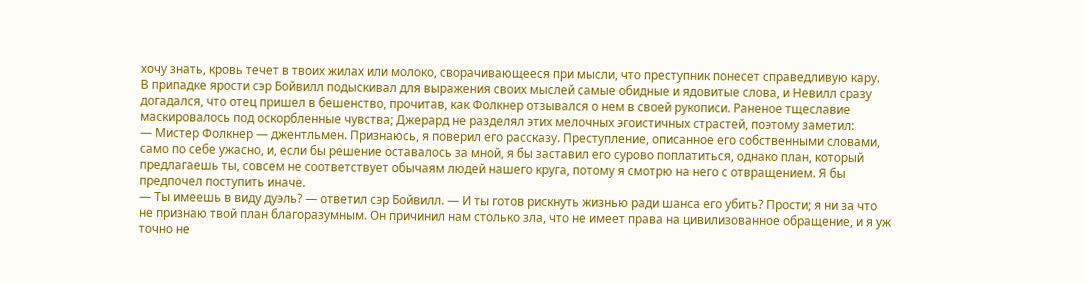хочу знать, кровь течет в твоих жилах или молоко, сворачивающееся при мысли, что преступник понесет справедливую кару.
В припадке ярости сэр Бойвилл подыскивал для выражения своих мыслей самые обидные и ядовитые слова, и Невилл сразу догадался, что отец пришел в бешенство, прочитав, как Фолкнер отзывался о нем в своей рукописи. Раненое тщеславие маскировалось под оскорбленные чувства; Джерард не разделял этих мелочных эгоистичных страстей, поэтому заметил:
— Мистер Фолкнер — джентльмен. Признаюсь, я поверил его рассказу. Преступление, описанное его собственными словами, само по себе ужасно, и, если бы решение оставалось за мной, я бы заставил его сурово поплатиться, однако план, который предлагаешь ты, совсем не соответствует обычаям людей нашего круга, потому я смотрю на него с отвращением. Я бы предпочел поступить иначе.
— Ты имеешь в виду дуэль? — ответил сэр Бойвилл. — И ты готов рискнуть жизнью ради шанса его убить? Прости; я ни за что не признаю твой план благоразумным. Он причинил нам столько зла, что не имеет права на цивилизованное обращение, и я уж точно не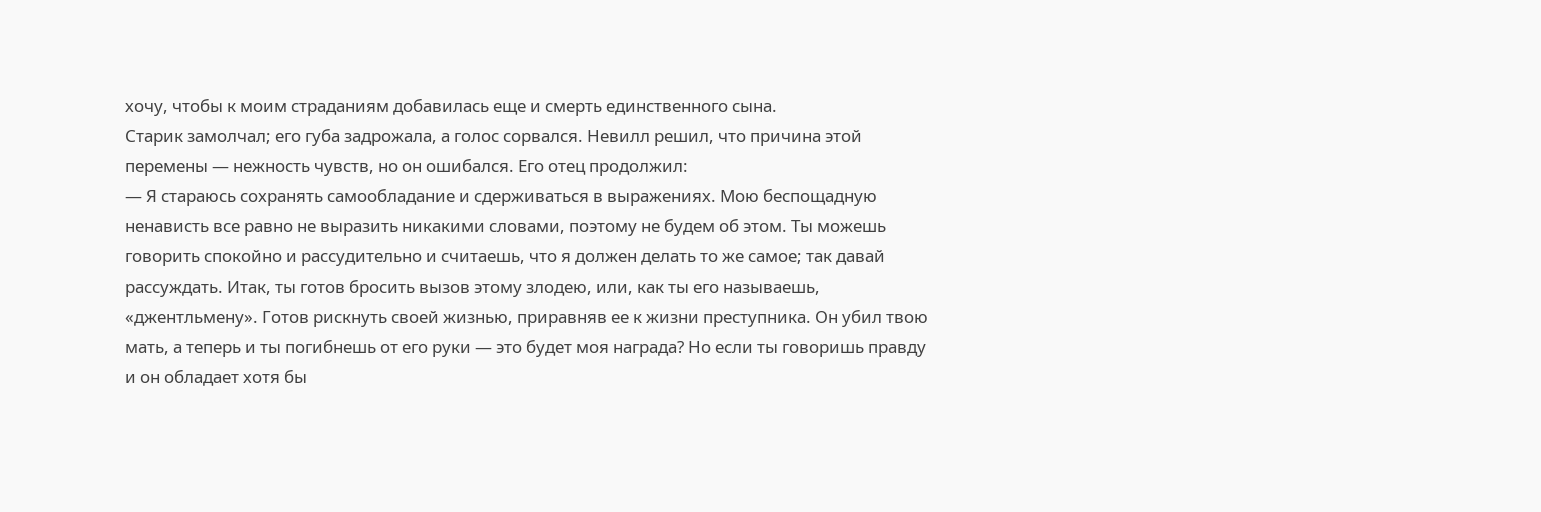хочу, чтобы к моим страданиям добавилась еще и смерть единственного сына.
Старик замолчал; его губа задрожала, а голос сорвался. Невилл решил, что причина этой перемены — нежность чувств, но он ошибался. Его отец продолжил:
— Я стараюсь сохранять самообладание и сдерживаться в выражениях. Мою беспощадную ненависть все равно не выразить никакими словами, поэтому не будем об этом. Ты можешь говорить спокойно и рассудительно и считаешь, что я должен делать то же самое; так давай рассуждать. Итак, ты готов бросить вызов этому злодею, или, как ты его называешь, «джентльмену». Готов рискнуть своей жизнью, приравняв ее к жизни преступника. Он убил твою мать, а теперь и ты погибнешь от его руки — это будет моя награда? Но если ты говоришь правду и он обладает хотя бы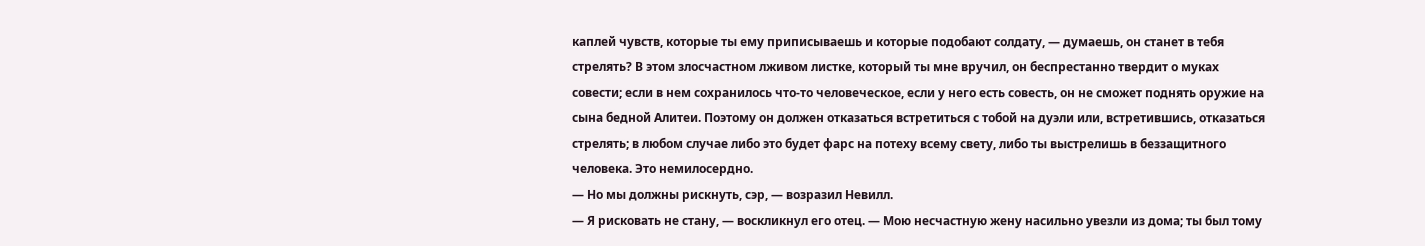каплей чувств, которые ты ему приписываешь и которые подобают солдату, — думаешь, он станет в тебя стрелять? В этом злосчастном лживом листке, который ты мне вручил, он беспрестанно твердит о муках совести; если в нем сохранилось что-то человеческое, если у него есть совесть, он не сможет поднять оружие на сына бедной Алитеи. Поэтому он должен отказаться встретиться с тобой на дуэли или, встретившись, отказаться стрелять; в любом случае либо это будет фарс на потеху всему свету, либо ты выстрелишь в беззащитного человека. Это немилосердно.
— Но мы должны рискнуть, сэр, — возразил Невилл.
— Я рисковать не стану, — воскликнул его отец. — Мою несчастную жену насильно увезли из дома; ты был тому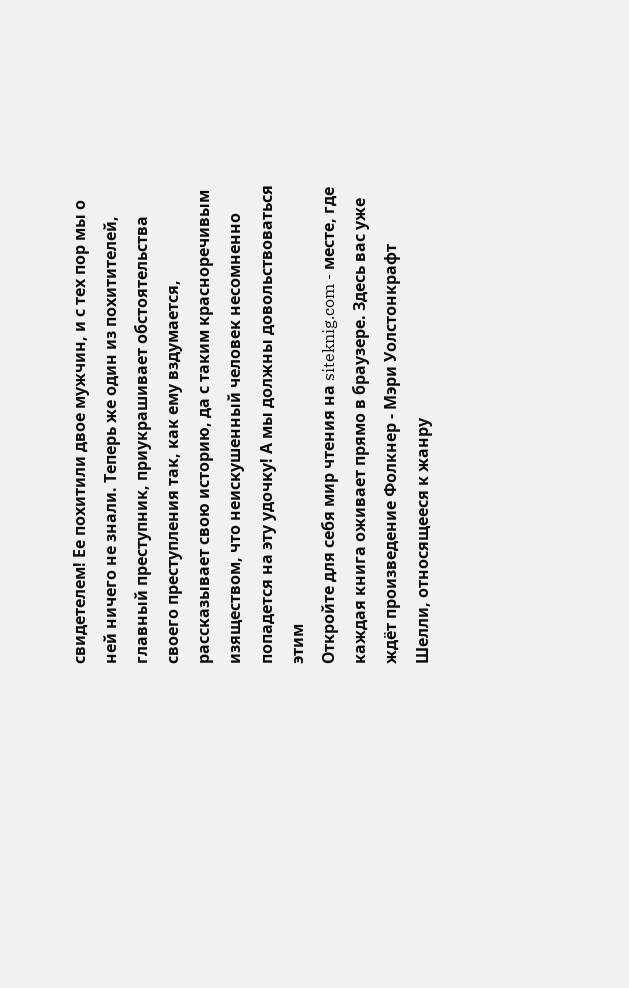свидетелем! Ее похитили двое мужчин, и с тех пор мы о ней ничего не знали. Теперь же один из похитителей, главный преступник, приукрашивает обстоятельства своего преступления так, как ему вздумается, рассказывает свою историю, да с таким красноречивым изяществом, что неискушенный человек несомненно попадется на эту удочку! А мы должны довольствоваться этим
Откройте для себя мир чтения на siteknig.com - месте, где каждая книга оживает прямо в браузере. Здесь вас уже ждёт произведение Фолкнер - Мэри Уолстонкрафт Шелли, относящееся к жанру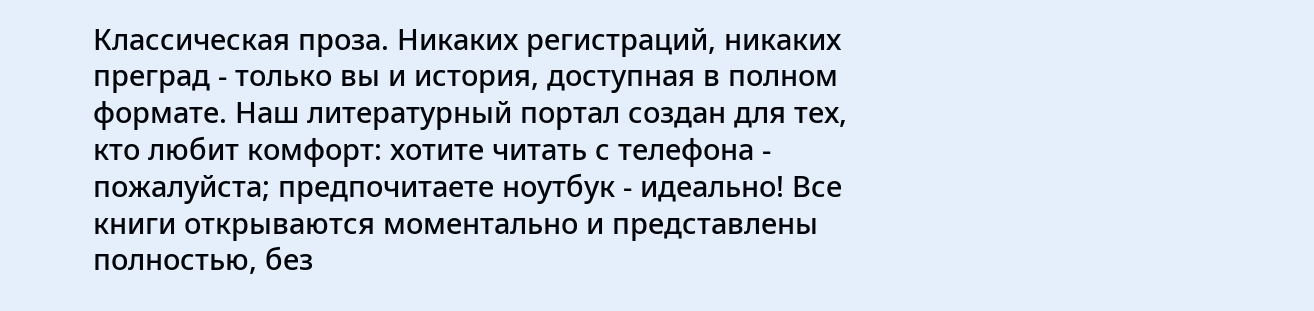Классическая проза. Никаких регистраций, никаких преград - только вы и история, доступная в полном формате. Наш литературный портал создан для тех, кто любит комфорт: хотите читать с телефона - пожалуйста; предпочитаете ноутбук - идеально! Все книги открываются моментально и представлены полностью, без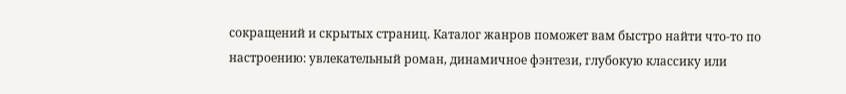сокращений и скрытых страниц. Каталог жанров поможет вам быстро найти что-то по настроению: увлекательный роман, динамичное фэнтези, глубокую классику или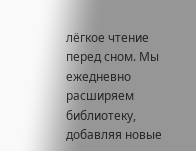лёгкое чтение перед сном. Мы ежедневно расширяем библиотеку, добавляя новые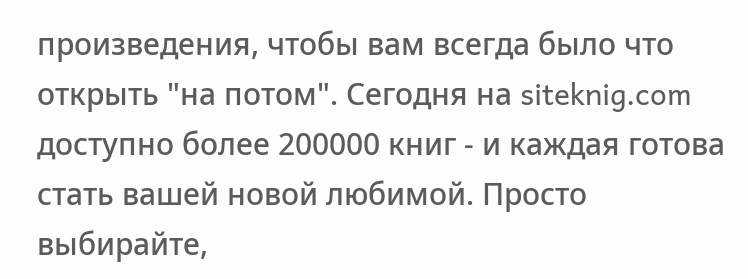произведения, чтобы вам всегда было что открыть "на потом". Сегодня на siteknig.com доступно более 200000 книг - и каждая готова стать вашей новой любимой. Просто выбирайте,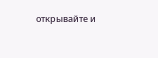открывайте и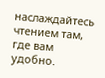наслаждайтесь чтением там, где вам удобно.